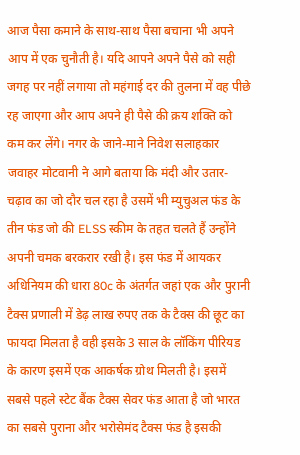आज पैसा कमाने के साथ-साथ पैसा बचाना भी अपने आप में एक चुनौती है। यदि आपने अपने पैसे को सही जगह पर नहीं लगाया तो महंगाई दर की तुलना में वह पीछे रह जाएगा और आप अपने ही पैसे की क्रय शक्ति को कम कर लेंगे। नगर के जाने-माने निवेश सलाहकार जवाहर मोटवानी ने आगे बताया कि मंदी और उतार-चढ़ाव का जो दौर चल रहा है उसमें भी म्युचुअल फंड के तीन फंड जो की ELSS स्कीम के तहत चलते हैं उन्होंने अपनी चमक बरकरार रखी है। इस फंड में आयकर अधिनियम की धारा 80c के अंतर्गत जहां एक और पुरानी टैक्स प्रणाली में डेढ़ लाख रुपए तक के टैक्स की छूट का फायदा मिलता है वही इसके 3 साल के लॉकिंग पीरियड के कारण इसमें एक आकर्षक ग्रोथ मिलती है। इसमें सबसे पहले स्टेट बैंक टैक्स सेवर फंड आता है जो भारत का सबसे पुराना और भरोसेमंद टैक्स फंड है इसकी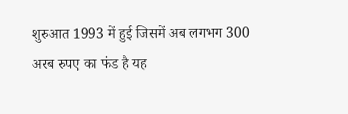शुरुआत 1993 में हुई जिसमें अब लगभग 300 अरब रुपए का फंड है यह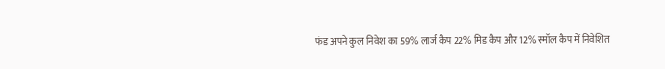फंड अपने कुल निवेश का 59% लार्ज कैप 22% मिड कैप और 12% स्मॉल कैप में निवेशित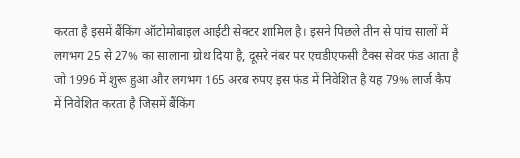करता है इसमें बैंकिंग ऑटोमोबाइल आईटी सेक्टर शामिल है। इसने पिछले तीन से पांच सालों में लगभग 25 से 27% का सालाना ग्रोथ दिया है, दूसरे नंबर पर एचडीएफसी टैक्स सेवर फंड आता है जो 1996 में शुरू हुआ और लगभग 165 अरब रुपए इस फंड में निवेशित है यह 79% लार्ज कैप में निवेशित करता है जिसमें बैंकिंग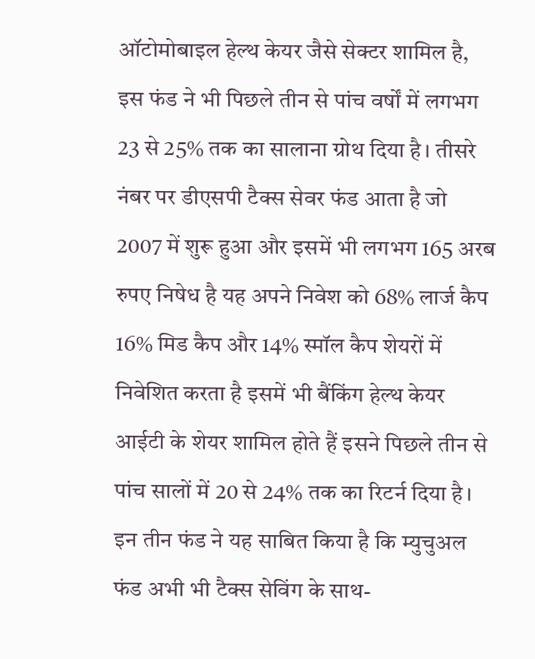ऑटोमोबाइल हेल्थ केयर जैसे सेक्टर शामिल है, इस फंड ने भी पिछले तीन से पांच वर्षों में लगभग 23 से 25% तक का सालाना ग्रोथ दिया है। तीसरे नंबर पर डीएसपी टैक्स सेवर फंड आता है जो 2007 में शुरू हुआ और इसमें भी लगभग 165 अरब रुपए निषेध है यह अपने निवेश को 68% लार्ज कैप 16% मिड कैप और 14% स्मॉल कैप शेयरों में निवेशित करता है इसमें भी बैंकिंग हेल्थ केयर आईटी के शेयर शामिल होते हैं इसने पिछले तीन से पांच सालों में 20 से 24% तक का रिटर्न दिया है। इन तीन फंड ने यह साबित किया है कि म्युचुअल फंड अभी भी टैक्स सेविंग के साथ-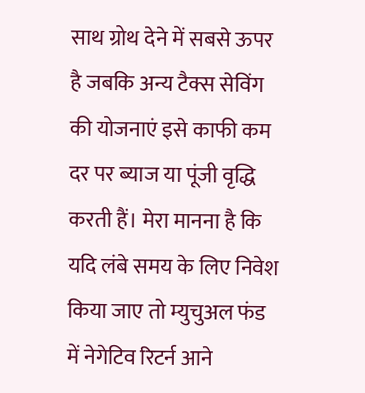साथ ग्रोथ देने में सबसे ऊपर है जबकि अन्य टैक्स सेविंग की योजनाएं इसे काफी कम दर पर ब्याज या पूंजी वृद्धि करती हैं। मेरा मानना है कि यदि लंबे समय के लिए निवेश किया जाए तो म्युचुअल फंड में नेगेटिव रिटर्न आने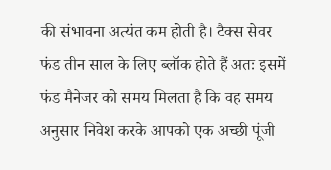की संभावना अत्यंत कम होती है। टैक्स सेवर फंड तीन साल के लिए ब्लॉक होते हैं अतः इसमें फंड मैनेजर को समय मिलता है कि वह समय अनुसार निवेश करके आपको एक अच्छी पूंजी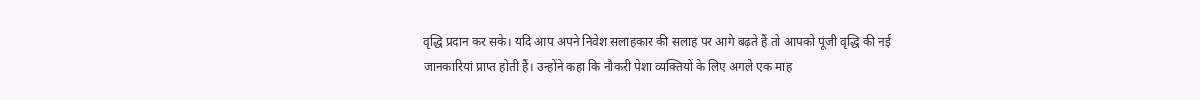वृद्धि प्रदान कर सके। यदि आप अपने निवेश सलाहकार की सलाह पर आगे बढ़ते हैं तो आपको पूंजी वृद्धि की नई जानकारियां प्राप्त होती हैं। उन्होंने कहा कि नौकरी पेशा व्यक्तियों के लिए अगले एक माह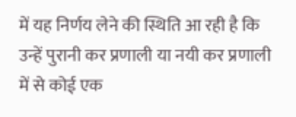में यह निर्णय लेने की स्थिति आ रही है कि उन्हें पुरानी कर प्रणाली या नयी कर प्रणाली में से कोई एक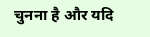चुनना है और यदि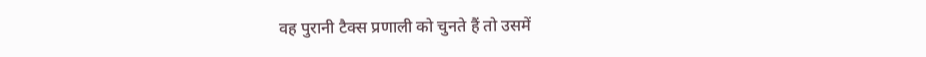वह पुरानी टैक्स प्रणाली को चुनते हैं तो उसमें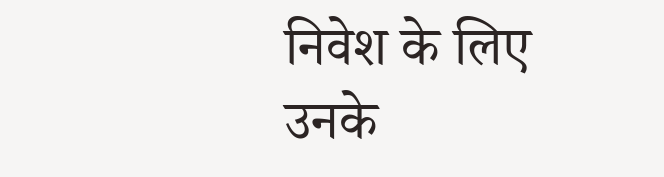निवेश के लिए उनके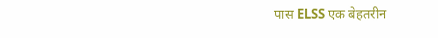पास ELSS एक बेहतरीन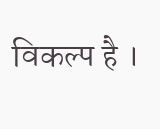विकल्प है ।